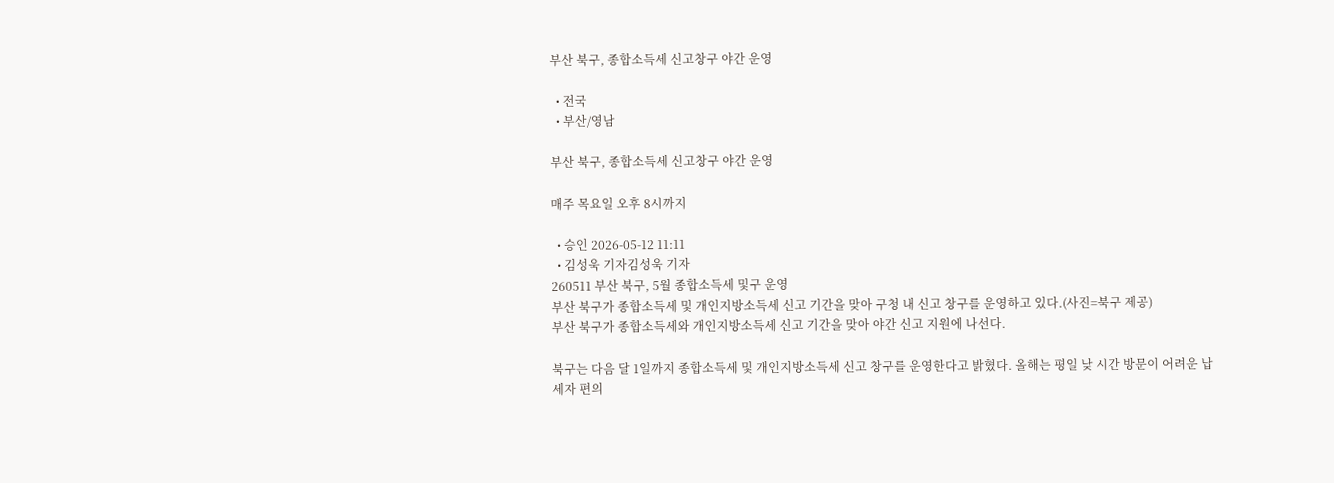부산 북구, 종합소득세 신고창구 야간 운영

  • 전국
  • 부산/영남

부산 북구, 종합소득세 신고창구 야간 운영

매주 목요일 오후 8시까지

  • 승인 2026-05-12 11:11
  • 김성욱 기자김성욱 기자
260511 부산 북구, 5월 종합소득세 및구 운영
부산 북구가 종합소득세 및 개인지방소득세 신고 기간을 맞아 구청 내 신고 창구를 운영하고 있다.(사진=북구 제공)
부산 북구가 종합소득세와 개인지방소득세 신고 기간을 맞아 야간 신고 지원에 나선다.

북구는 다음 달 1일까지 종합소득세 및 개인지방소득세 신고 창구를 운영한다고 밝혔다. 올해는 평일 낮 시간 방문이 어려운 납세자 편의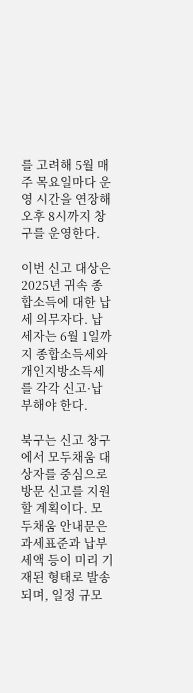를 고려해 5월 매주 목요일마다 운영 시간을 연장해 오후 8시까지 창구를 운영한다.

이번 신고 대상은 2025년 귀속 종합소득에 대한 납세 의무자다. 납세자는 6월 1일까지 종합소득세와 개인지방소득세를 각각 신고·납부해야 한다.

북구는 신고 창구에서 모두채움 대상자를 중심으로 방문 신고를 지원할 계획이다. 모두채움 안내문은 과세표준과 납부 세액 등이 미리 기재된 형태로 발송되며, 일정 규모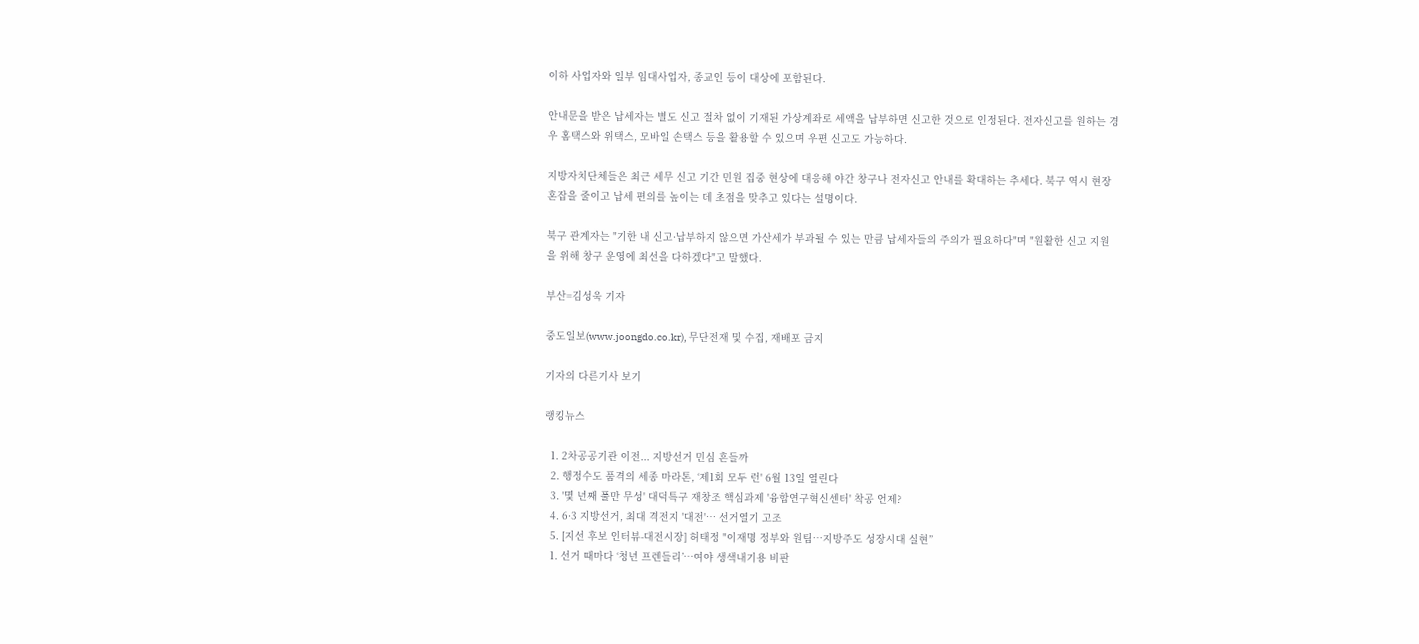이하 사업자와 일부 임대사업자, 종교인 등이 대상에 포함된다.

안내문을 받은 납세자는 별도 신고 절차 없이 기재된 가상계좌로 세액을 납부하면 신고한 것으로 인정된다. 전자신고를 원하는 경우 홈택스와 위택스, 모바일 손택스 등을 활용할 수 있으며 우편 신고도 가능하다.

지방자치단체들은 최근 세무 신고 기간 민원 집중 현상에 대응해 야간 창구나 전자신고 안내를 확대하는 추세다. 북구 역시 현장 혼잡을 줄이고 납세 편의를 높이는 데 초점을 맞추고 있다는 설명이다.

북구 관계자는 "기한 내 신고·납부하지 않으면 가산세가 부과될 수 있는 만큼 납세자들의 주의가 필요하다"며 "원활한 신고 지원을 위해 창구 운영에 최선을 다하겠다"고 말했다.

부산=김성욱 기자

중도일보(www.joongdo.co.kr), 무단전재 및 수집, 재배포 금지

기자의 다른기사 보기

랭킹뉴스

  1. 2차공공기관 이전... 지방선거 민심 흔들까
  2. 행정수도 품격의 세종 마라톤, ‘제1회 모두 런' 6월 13일 열린다
  3. '몇 년째 풀만 무성' 대덕특구 재창조 핵심과제 '융합연구혁신센터' 착공 언제?
  4. 6·3 지방선거, 최대 격전지 '대전'… 선거열기 고조
  5. [지선 후보 인터뷰-대전시장] 허태정 "이재명 정부와 원팀…지방주도 성장시대 실현”
  1. 선거 때마다 ‘청년 프렌들리’…여야 생색내기용 비판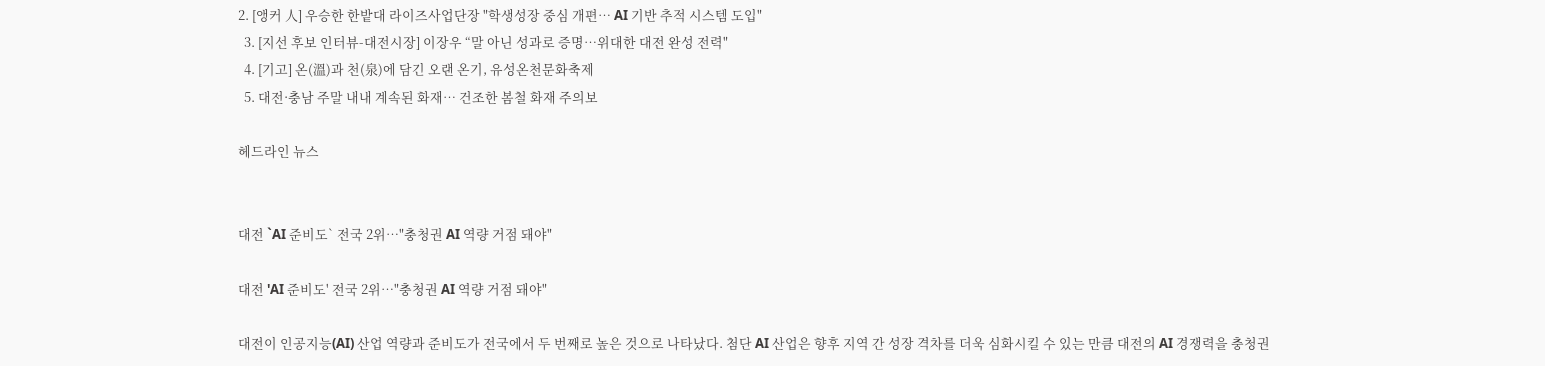2. [앵커 人] 우승한 한밭대 라이즈사업단장 "학생성장 중심 개편… AI 기반 추적 시스템 도입"
  3. [지선 후보 인터뷰-대전시장] 이장우 “말 아닌 성과로 증명…위대한 대전 완성 전력"
  4. [기고] 온(溫)과 천(泉)에 담긴 오랜 온기, 유성온천문화축제
  5. 대전·충남 주말 내내 계속된 화재… 건조한 봄철 화재 주의보

헤드라인 뉴스


대전 `AI 준비도` 전국 2위…"충청권 AI 역량 거점 돼야"

대전 'AI 준비도' 전국 2위…"충청권 AI 역량 거점 돼야"

대전이 인공지능(AI) 산업 역량과 준비도가 전국에서 두 번째로 높은 것으로 나타났다. 첨단 AI 산업은 향후 지역 간 성장 격차를 더욱 심화시킬 수 있는 만큼 대전의 AI 경쟁력을 충청권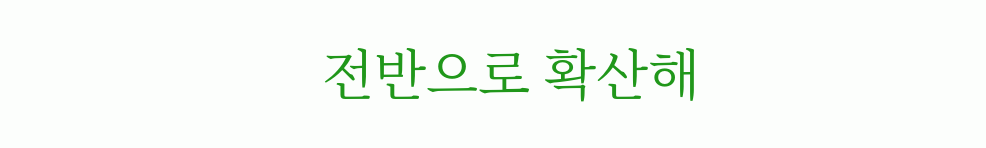전반으로 확산해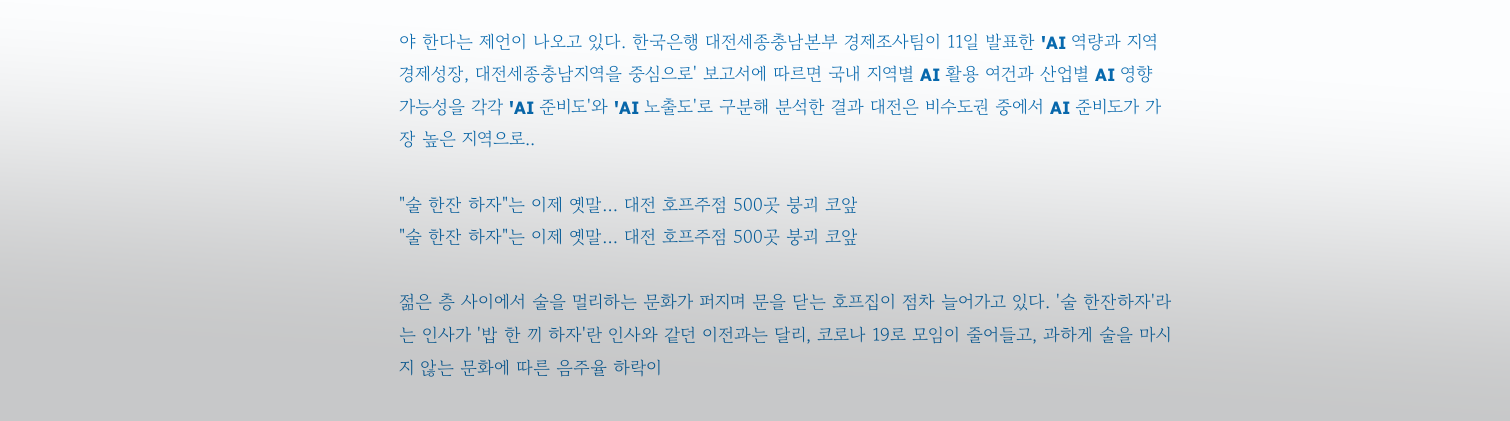야 한다는 제언이 나오고 있다. 한국은행 대전세종충남본부 경제조사팀이 11일 발표한 'AI 역량과 지역 경제성장, 대전세종충남지역을 중심으로' 보고서에 따르면 국내 지역별 AI 활용 여건과 산업별 AI 영향 가능성을 각각 'AI 준비도'와 'AI 노출도'로 구분해 분석한 결과 대전은 비수도권 중에서 AI 준비도가 가장 높은 지역으로..

"술 한잔 하자"는 이제 옛말… 대전 호프주점 500곳 붕괴 코앞
"술 한잔 하자"는 이제 옛말… 대전 호프주점 500곳 붕괴 코앞

젊은 층 사이에서 술을 멀리하는 문화가 퍼지며 문을 닫는 호프집이 점차 늘어가고 있다. '술 한잔하자'라는 인사가 '밥 한 끼 하자'란 인사와 같던 이전과는 달리, 코로나 19로 모임이 줄어들고, 과하게 술을 마시지 않는 문화에 따른 음주율 하락이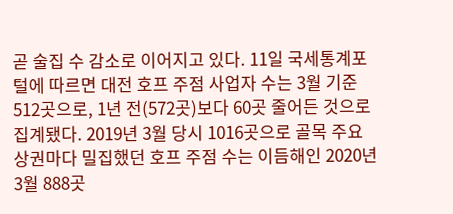곧 술집 수 감소로 이어지고 있다. 11일 국세통계포털에 따르면 대전 호프 주점 사업자 수는 3월 기준 512곳으로, 1년 전(572곳)보다 60곳 줄어든 것으로 집계됐다. 2019년 3월 당시 1016곳으로 골목 주요 상권마다 밀집했던 호프 주점 수는 이듬해인 2020년 3월 888곳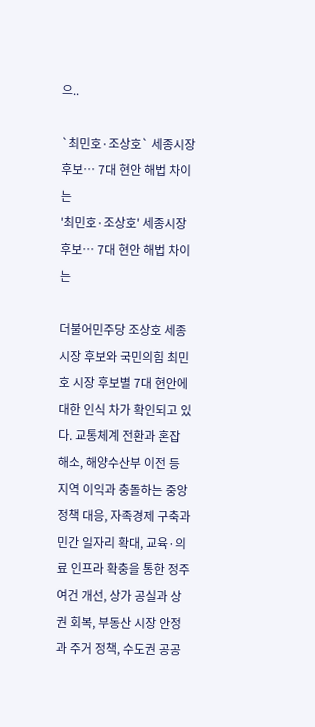으..

`최민호·조상호` 세종시장 후보… 7대 현안 해법 차이는
'최민호·조상호' 세종시장 후보… 7대 현안 해법 차이는

더불어민주당 조상호 세종시장 후보와 국민의힘 최민호 시장 후보별 7대 현안에 대한 인식 차가 확인되고 있다. 교통체계 전환과 혼잡 해소, 해양수산부 이전 등 지역 이익과 충돌하는 중앙 정책 대응, 자족경제 구축과 민간 일자리 확대, 교육·의료 인프라 확충을 통한 정주여건 개선, 상가 공실과 상권 회복, 부동산 시장 안정과 주거 정책, 수도권 공공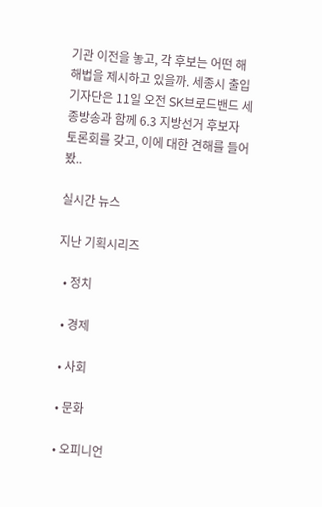기관 이전을 놓고, 각 후보는 어떤 해 해법을 제시하고 있을까. 세종시 출입기자단은 11일 오전 SK브로드밴드 세종방송과 함께 6.3 지방선거 후보자 토론회를 갖고, 이에 대한 견해를 들어봤..

실시간 뉴스

지난 기획시리즈

  • 정치

  • 경제

  • 사회

  • 문화

  • 오피니언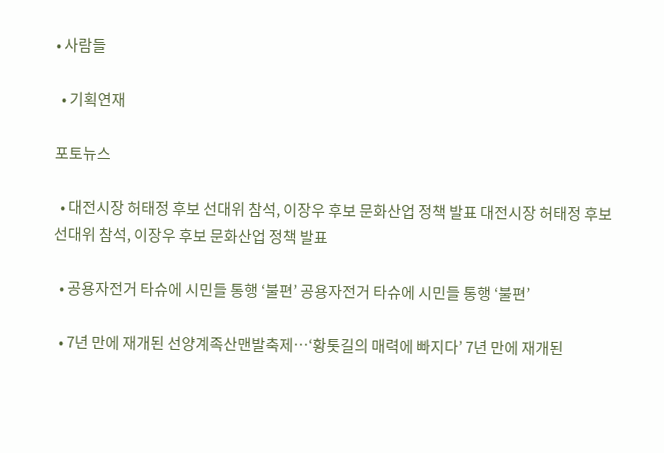• 사람들

  • 기획연재

포토뉴스

  • 대전시장 허태정 후보 선대위 참석, 이장우 후보 문화산업 정책 발표 대전시장 허태정 후보 선대위 참석, 이장우 후보 문화산업 정책 발표

  • 공용자전거 타슈에 시민들 통행 ‘불편’ 공용자전거 타슈에 시민들 통행 ‘불편’

  • 7년 만에 재개된 선양계족산맨발축제…‘황톳길의 매력에 빠지다’ 7년 만에 재개된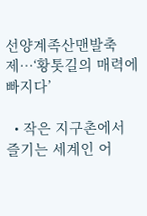선양계족산맨발축제…‘황톳길의 매력에 빠지다’

  • 작은 지구촌에서 즐기는 세계인 어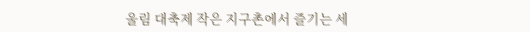울림 대축제 작은 지구촌에서 즐기는 세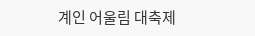계인 어울림 대축제